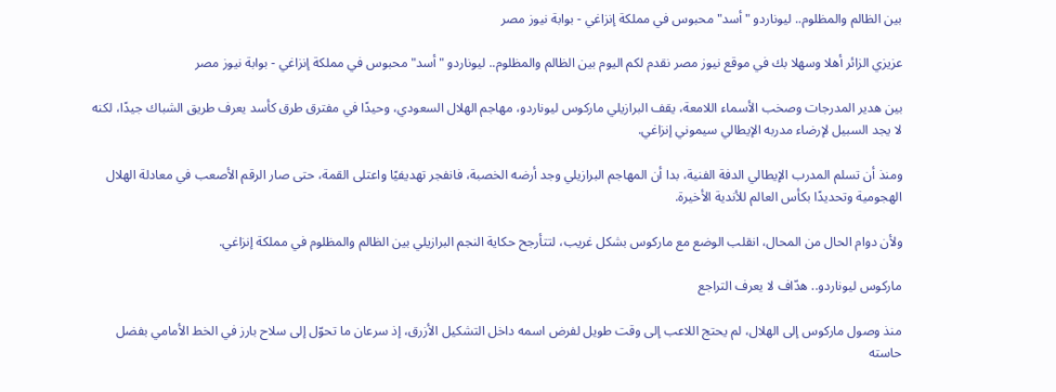بين الظالم والمظلوم.. ليوناردو "أسد" محبوس في مملكة إنزاغي - بوابة نيوز مصر

عزيزي الزائر أهلا وسهلا بك في موقع نيوز مصر نقدم لكم اليوم بين الظالم والمظلوم.. ليوناردو "أسد" محبوس في مملكة إنزاغي - بوابة نيوز مصر

بين هدير المدرجات وصخب الأسماء اللامعة، يقف البرازيلي ماركوس ليوناردو، مهاجم الهلال السعودي، وحيدًا في مفترق طرق كأسد يعرف طريق الشباك جيدًا، لكنه لا يجد السبيل لإرضاء مدربه الإيطالي سيموني إنزاغي.

ومنذ أن تسلم المدرب الإيطالي الدفة الفنية، بدا أن المهاجم البرازيلي وجد أرضه الخصبة، فانفجر تهديفيًا واعتلى القمة، حتى صار الرقم الأصعب في معادلة الهلال الهجومية وتحديدًا بكأس العالم للأندية الأخيرة.

ولأن دوام الحال من المحال، انقلب الوضع مع ماركوس بشكل غريب، لتتأرجح حكاية النجم البرازيلي بين الظالم والمظلوم في مملكة إنزاغي.

ماركوس ليوناردو.. هدّاف لا يعرف التراجع

منذ وصول ماركوس إلى الهلال، لم يحتج اللاعب إلى وقت طويل لفرض اسمه داخل التشكيل الأزرق، إذ سرعان ما تحوّل إلى سلاح بارز في الخط الأمامي بفضل حاسته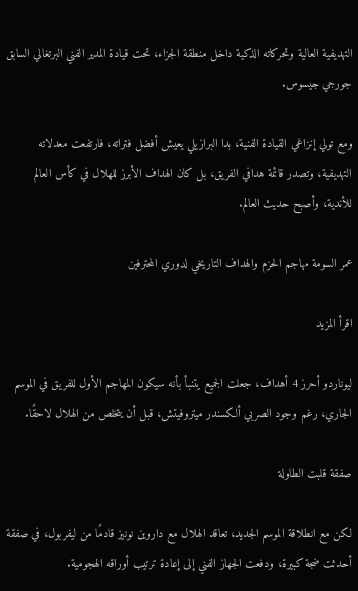التهديفية العالية وتحركاته الذكية داخل منطقة الجزاء، تحت قيادة المدير الفني البرتغالي السابق جورجي جيسوس.

ومع تولي إنزاغي القيادة الفنية، بدا البرازيلي يعيش أفضل فتراته، فارتفعت معدلاته التهديفية، وتصدر قائمة هدافي الفريق، بل كان الهداف الأبرز للهلال في كأس العالم للأندية، وأصبح حديث العالم.

عمر السومة مهاجم الحزم والهداف التاريخي لدوري المحترفين

اقرأ المزيد

ليوناردو أحرز 4 أهداف، جعلت الجميع يتنبأ بأنه سيكون المهاجم الأول للفريق في الموسم الجاري، رغم وجود الصربي ألكسندر ميتروفيتش، قبل أن يتخلص من الهلال لاحقًا.

صفقة قلبت الطاولة

لكن مع انطلاقة الموسم الجديد، تعاقد الهلال مع داروين نونيز قادمًا من ليفربول، في صفقة أحدثت ضجة كبيرة، ودفعت الجهاز الفني إلى إعادة ترتيب أوراقه الهجومية.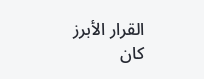القرار الأبرز كان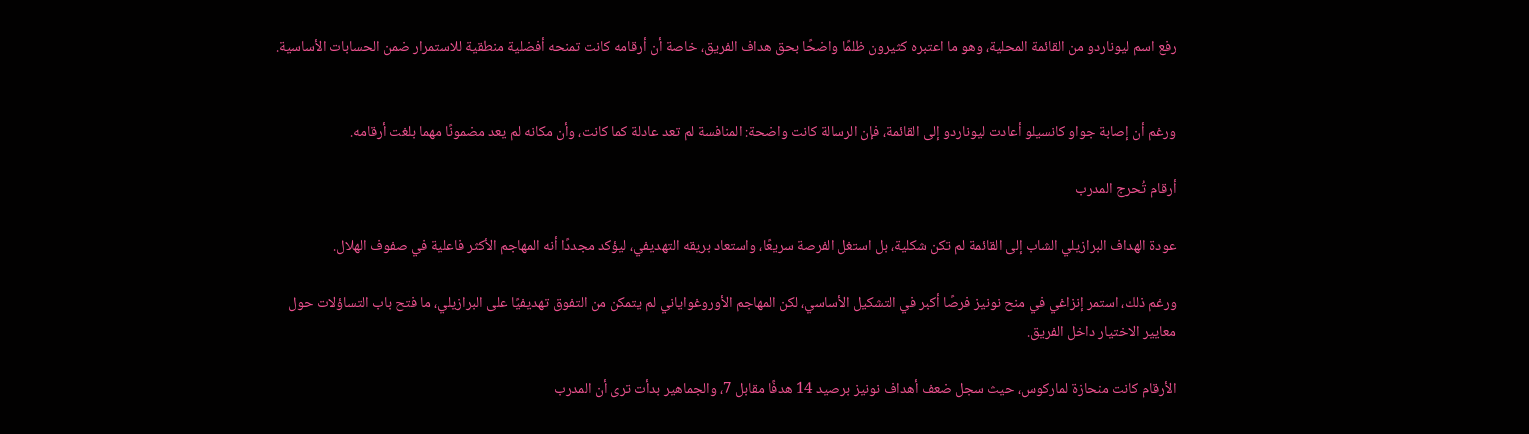رفع اسم ليوناردو من القائمة المحلية، وهو ما اعتبره كثيرون ظلمًا واضحًا بحق هداف الفريق، خاصة أن أرقامه كانت تمنحه أفضلية منطقية للاستمرار ضمن الحسابات الأساسية.


ورغم أن إصابة جواو كانسيلو أعادت ليوناردو إلى القائمة، فإن الرسالة كانت واضحة: المنافسة لم تعد عادلة كما كانت، وأن مكانه لم يعد مضمونًا مهما بلغت أرقامه.

أرقام تُحرج المدرب

عودة الهداف البرازيلي الشاب إلى القائمة لم تكن شكلية، بل استغل الفرصة سريعًا، واستعاد بريقه التهديفي، ليؤكد مجددًا أنه المهاجم الأكثر فاعلية في صفوف الهلال.

ورغم ذلك، استمر إنزاغي في منح نونيز فرصًا أكبر في التشكيل الأساسي، لكن المهاجم الأوروغواياني لم يتمكن من التفوق تهديفيًا على البرازيلي، ما فتح باب التساؤلات حول معايير الاختيار داخل الفريق.

الأرقام كانت منحازة لماركوس، حيث سجل ضعف أهداف نونيز برصيد 14 هدفًا مقابل 7، والجماهير بدأت ترى أن المدرب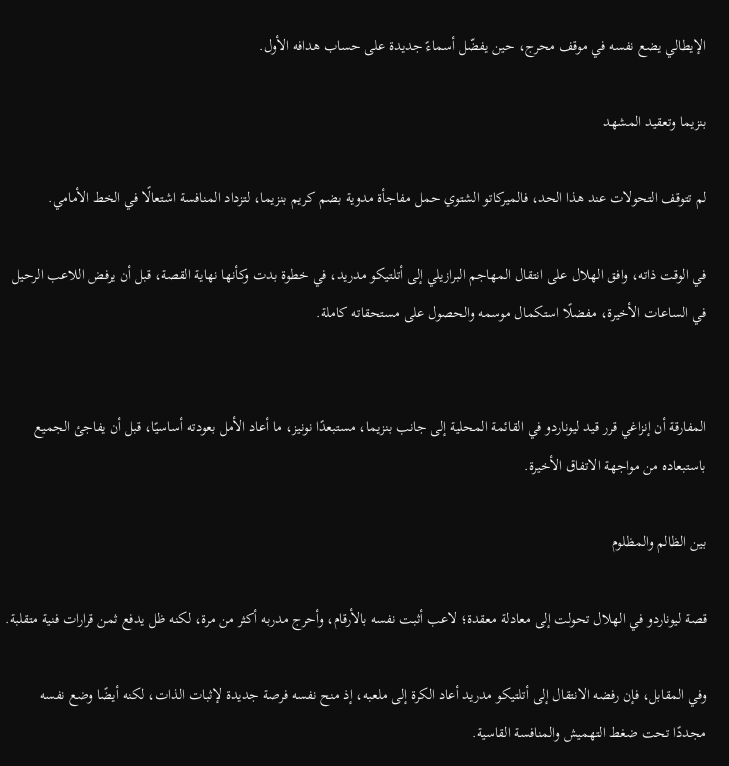الإيطالي يضع نفسه في موقف محرج، حين يفضّل أسماءً جديدة على حساب هدافه الأول.

بنزيما وتعقيد المشهد

لم تتوقف التحولات عند هذا الحد، فالميركاتو الشتوي حمل مفاجأة مدوية بضم كريم بنزيما، لتزداد المنافسة اشتعالًا في الخط الأمامي.

في الوقت ذاته، وافق الهلال على انتقال المهاجم البرازيلي إلى أتلتيكو مدريد، في خطوة بدت وكأنها نهاية القصة، قبل أن يرفض اللاعب الرحيل في الساعات الأخيرة، مفضلًا استكمال موسمه والحصول على مستحقاته كاملة.


المفارقة أن إنزاغي قرر قيد ليوناردو في القائمة المحلية إلى جانب بنزيما، مستبعدًا نونيز، ما أعاد الأمل بعودته أساسيًا، قبل أن يفاجئ الجميع باستبعاده من مواجهة الاتفاق الأخيرة.

بين الظالم والمظلوم

قصة ليوناردو في الهلال تحولت إلى معادلة معقدة؛ لاعب أثبت نفسه بالأرقام، وأحرج مدربه أكثر من مرة، لكنه ظل يدفع ثمن قرارات فنية متقلبة.

وفي المقابل، فإن رفضه الانتقال إلى أتلتيكو مدريد أعاد الكرة إلى ملعبه، إذ منح نفسه فرصة جديدة لإثبات الذات، لكنه أيضًا وضع نفسه مجددًا تحت ضغط التهميش والمنافسة القاسية.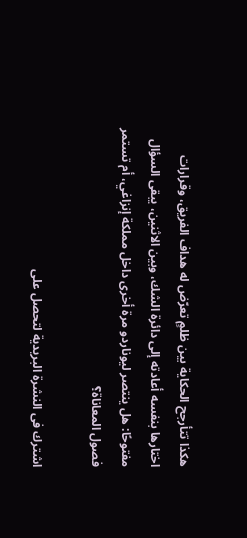هكذا تتأرجح الحكاية بين ظلمٍ تعرّض له هداف الفريق، وقرارات اختارها بنفسه أعادته إلى دائرة الشك، وبين الاثنين، يبقى السؤال مفتوحًا: هل ينتصر ليوناردو مرة أخرى داخل مملكة إنزاغي، أم تستمر فصول المعاناة؟

اشترك فى النشرة البريدية لتحصل على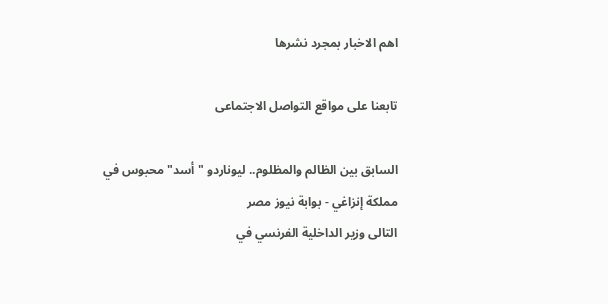اهم الاخبار بمجرد نشرها

تابعنا على مواقع التواصل الاجتماعى

السابق بين الظالم والمظلوم.. ليوناردو "أسد" محبوس في مملكة إنزاغي - بوابة نيوز مصر
التالى وزير الداخلية الفرنسي في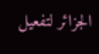الجزائر لتفعيل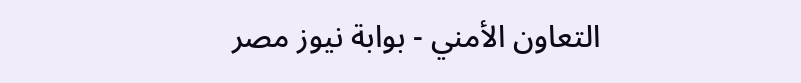التعاون الأمني - بوابة نيوز مصر